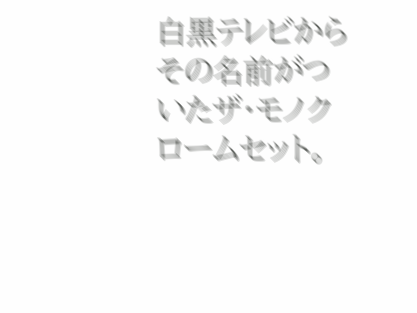白黒テレビからその名前がついたザ・モノクロームセット。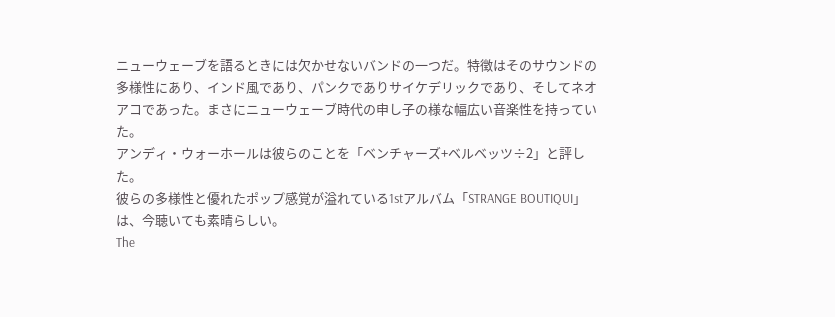ニューウェーブを語るときには欠かせないバンドの一つだ。特徴はそのサウンドの多様性にあり、インド風であり、パンクでありサイケデリックであり、そしてネオアコであった。まさにニューウェーブ時代の申し子の様な幅広い音楽性を持っていた。
アンディ・ウォーホールは彼らのことを「ベンチャーズ+ベルベッツ÷2」と評した。
彼らの多様性と優れたポップ感覚が溢れている1stアルバム「STRANGE BOUTIQUI」は、今聴いても素晴らしい。
The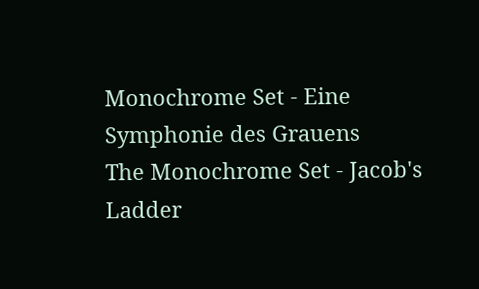Monochrome Set - Eine Symphonie des Grauens
The Monochrome Set - Jacob's Ladder